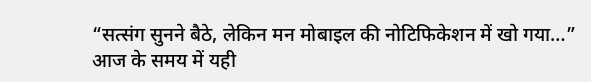“सत्संग सुनने बैठे, लेकिन मन मोबाइल की नोटिफिकेशन में खो गया…”
आज के समय में यही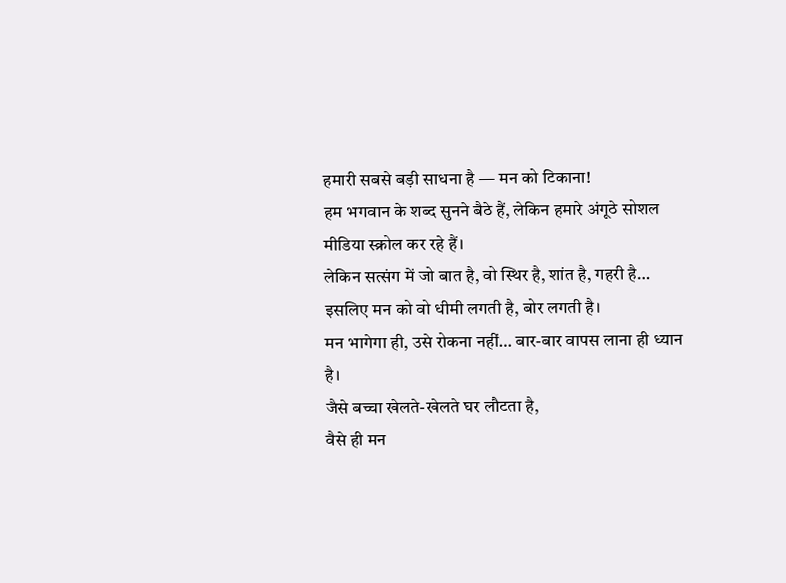हमारी सबसे बड़ी साधना है — मन को टिकाना!
हम भगवान के शब्द सुनने बैठे हैं, लेकिन हमारे अंगूठे सोशल मीडिया स्क्रोल कर रहे हैं।
लेकिन सत्संग में जो बात है, वो स्थिर है, शांत है, गहरी है…
इसलिए मन को वो धीमी लगती है, बोर लगती है।
मन भागेगा ही, उसे रोकना नहीं… बार-बार वापस लाना ही ध्यान है।
जैसे बच्चा खेलते-खेलते घर लौटता है,
वैसे ही मन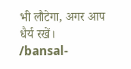भी लौटेगा, अगर आप धैर्य रखें।
/bansal-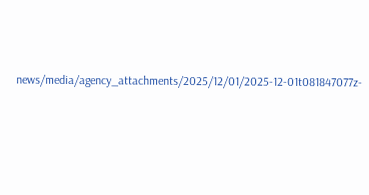news/media/agency_attachments/2025/12/01/2025-12-01t081847077z-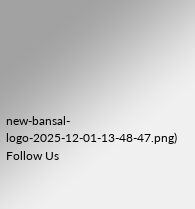new-bansal-logo-2025-12-01-13-48-47.png)
Follow Us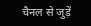चैनल से जुड़ें